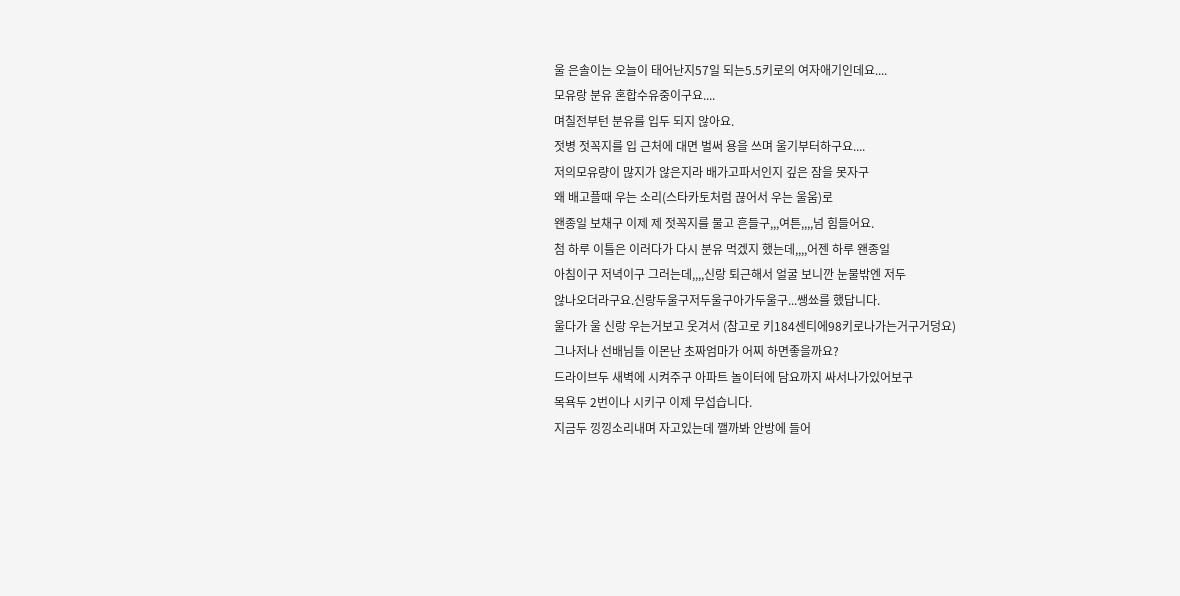울 은솔이는 오늘이 태어난지57일 되는5.5키로의 여자애기인데요....
모유랑 분유 혼합수유중이구요....
며칠전부턴 분유를 입두 되지 않아요.
젓병 젓꼭지를 입 근처에 대면 벌써 용을 쓰며 울기부터하구요....
저의모유량이 많지가 않은지라 배가고파서인지 깊은 잠을 못자구
왜 배고플때 우는 소리(스타카토처럼 끊어서 우는 울움)로
왠종일 보채구 이제 제 젓꼭지를 물고 흔들구,,,여튼,,,,넘 힘들어요.
첨 하루 이틀은 이러다가 다시 분유 먹겠지 했는데,,,,어젠 하루 왠종일
아침이구 저녁이구 그러는데,,,,신랑 퇴근해서 얼굴 보니깐 눈물밖엔 저두
않나오더라구요.신랑두울구저두울구아가두울구...쌩쑈를 했답니다.
울다가 울 신랑 우는거보고 웃겨서 (참고로 키184센티에98키로나가는거구거덩요)
그나저나 선배님들 이몬난 초짜엄마가 어찌 하면좋을까요?
드라이브두 새벽에 시켜주구 아파트 놀이터에 담요까지 싸서나가있어보구
목욕두 2번이나 시키구 이제 무섭습니다.
지금두 낑낑소리내며 자고있는데 깰까봐 안방에 들어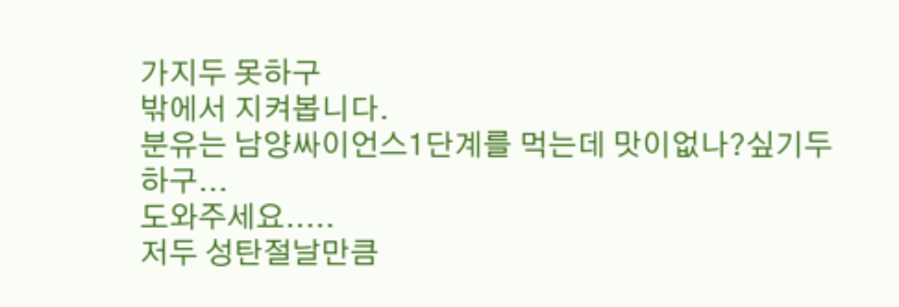가지두 못하구
밖에서 지켜봅니다.
분유는 남양싸이언스1단계를 먹는데 맛이없나?싶기두하구...
도와주세요.....
저두 성탄절날만큼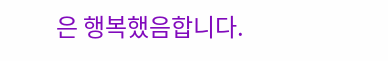은 행복했음합니다.